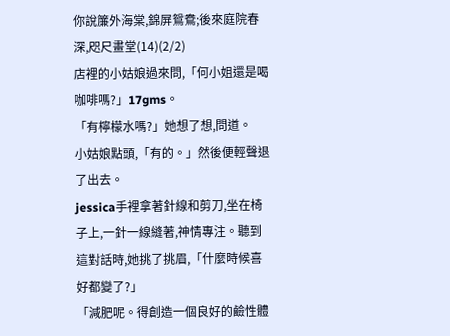你說簾外海棠,錦屏鴛鴦;後來庭院春深,咫尺畫堂(14)(2/2)
店裡的小姑娘過來問,「何小姐還是喝咖啡嗎?」17gms。
「有檸檬水嗎?」她想了想,問道。
小姑娘點頭,「有的。」然後便輕聲退了出去。
jessica手裡拿著針線和剪刀,坐在椅子上,一針一線縫著,神情專注。聽到這對話時,她挑了挑眉,「什麼時候喜好都變了?」
「減肥呢。得創造一個良好的鹼性體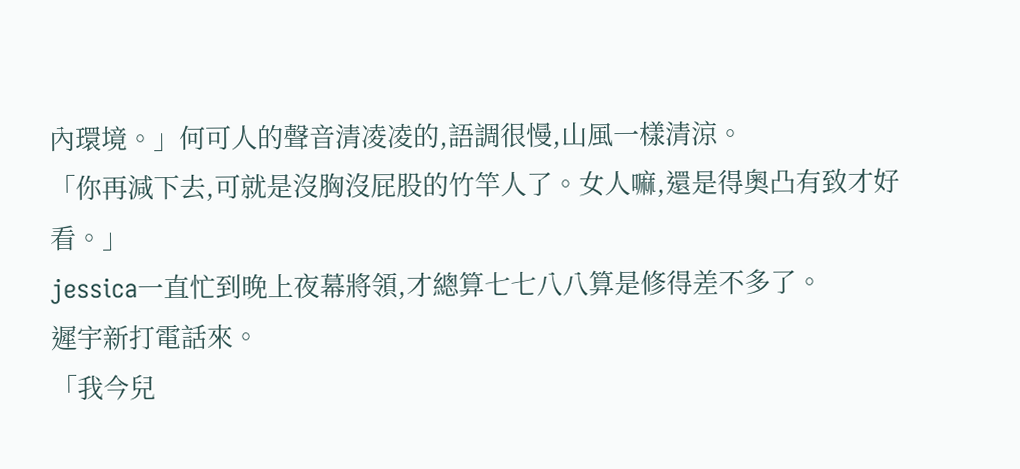內環境。」何可人的聲音清凌凌的,語調很慢,山風一樣清涼。
「你再減下去,可就是沒胸沒屁股的竹竿人了。女人嘛,還是得奧凸有致才好看。」
jessica一直忙到晚上夜幕將領,才總算七七八八算是修得差不多了。
遲宇新打電話來。
「我今兒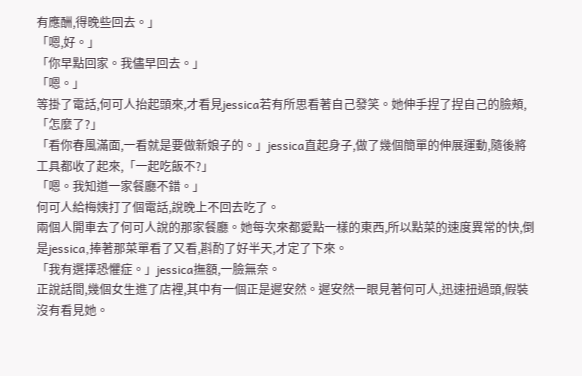有應酬,得晚些回去。」
「嗯,好。」
「你早點回家。我儘早回去。」
「嗯。」
等掛了電話,何可人抬起頭來,才看見jessica若有所思看著自己發笑。她伸手捏了捏自己的臉頰,「怎麼了?」
「看你春風滿面,一看就是要做新娘子的。」jessica直起身子,做了幾個簡單的伸展運動,隨後將工具都收了起來,「一起吃飯不?」
「嗯。我知道一家餐廳不錯。」
何可人給梅姨打了個電話,說晚上不回去吃了。
兩個人開車去了何可人說的那家餐廳。她每次來都愛點一樣的東西,所以點菜的速度異常的快,倒是jessica,捧著那菜單看了又看,斟酌了好半天,才定了下來。
「我有選擇恐懼症。」jessica撫額,一臉無奈。
正說話間,幾個女生進了店裡,其中有一個正是遲安然。遲安然一眼見著何可人,迅速扭過頭,假裝沒有看見她。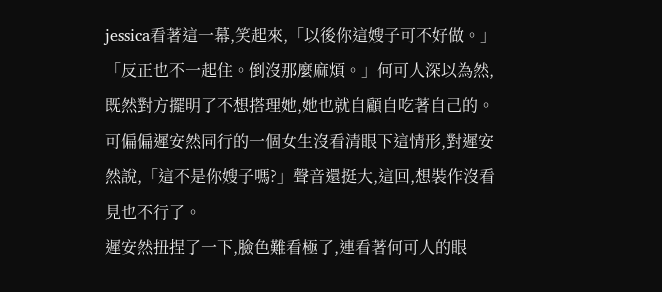jessica看著這一幕,笑起來,「以後你這嫂子可不好做。」
「反正也不一起住。倒沒那麼麻煩。」何可人深以為然,既然對方擺明了不想搭理她,她也就自顧自吃著自己的。
可偏偏遲安然同行的一個女生沒看清眼下這情形,對遲安然說,「這不是你嫂子嗎?」聲音還挺大,這回,想裝作沒看見也不行了。
遲安然扭捏了一下,臉色難看極了,連看著何可人的眼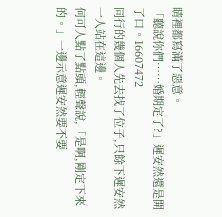睛裡都寫滿了惡意。
「聽說你們……婚期定了?」遲安然還是開了口。16607472
同行的幾個人先去找了位子,只餘下遲安然一人站在這邊。
何可人點了點頭,輕聲說,「是啊,剛定下來的。」一邊示意遲安然要不要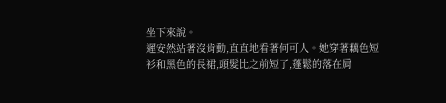坐下來說。
遲安然站著沒肯動,直直地看著何可人。她穿著藕色短衫和黑色的長裙,頭髮比之前短了,蓬鬆的落在肩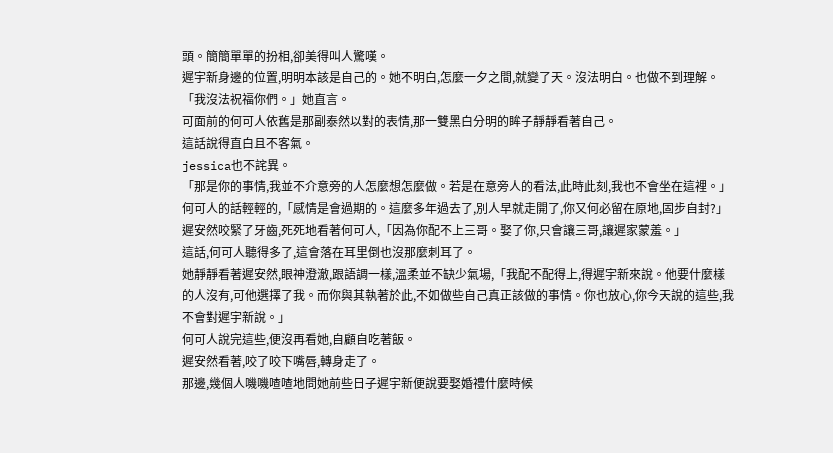頭。簡簡單單的扮相,卻美得叫人驚嘆。
遲宇新身邊的位置,明明本該是自己的。她不明白,怎麼一夕之間,就變了天。沒法明白。也做不到理解。
「我沒法祝福你們。」她直言。
可面前的何可人依舊是那副泰然以對的表情,那一雙黑白分明的眸子靜靜看著自己。
這話說得直白且不客氣。
jessica也不詫異。
「那是你的事情,我並不介意旁的人怎麼想怎麼做。若是在意旁人的看法,此時此刻,我也不會坐在這裡。」何可人的話輕輕的,「感情是會過期的。這麼多年過去了,別人早就走開了,你又何必留在原地,固步自封?」
遲安然咬緊了牙齒,死死地看著何可人,「因為你配不上三哥。娶了你,只會讓三哥,讓遲家蒙羞。」
這話,何可人聽得多了,這會落在耳里倒也沒那麼刺耳了。
她靜靜看著遲安然,眼神澄澈,跟語調一樣,溫柔並不缺少氣場,「我配不配得上,得遲宇新來說。他要什麼樣的人沒有,可他選擇了我。而你與其執著於此,不如做些自己真正該做的事情。你也放心,你今天說的這些,我不會對遲宇新說。」
何可人說完這些,便沒再看她,自顧自吃著飯。
遲安然看著,咬了咬下嘴唇,轉身走了。
那邊,幾個人嘰嘰喳喳地問她前些日子遲宇新便說要娶婚禮什麼時候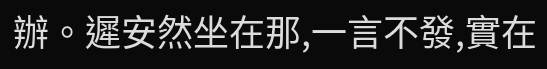辦。遲安然坐在那,一言不發,實在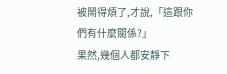被鬧得煩了,才說,「這跟你們有什麼關係?」
果然,幾個人都安靜下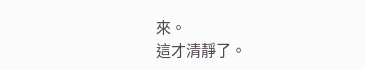來。
這才清靜了。